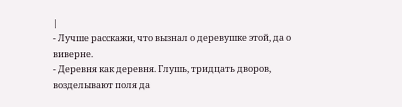|
- Лучше расскажи, что вызнал о деревушке этой, да о виверне.
- Деревня как деревня. Глушь, тридцать дворов, возделывают поля да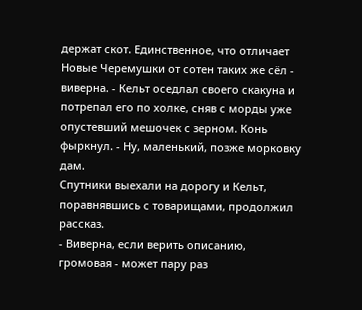держат скот. Единственное, что отличает Новые Черемушки от сотен таких же сёл - виверна. - Кельт оседлал своего скакуна и потрепал его по холке, сняв с морды уже опустевший мешочек с зерном. Конь фыркнул. - Ну, маленький, позже морковку дам.
Спутники выехали на дорогу и Кельт, поравнявшись с товарищами, продолжил рассказ.
- Виверна, если верить описанию, громовая - может пару раз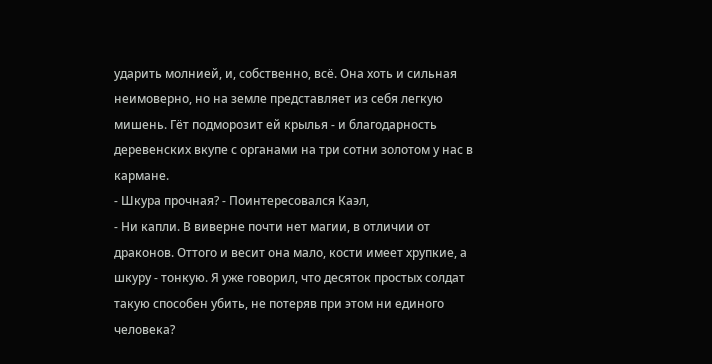ударить молнией, и, собственно, всё. Она хоть и сильная неимоверно, но на земле представляет из себя легкую мишень. Гёт подморозит ей крылья - и благодарность деревенских вкупе с органами на три сотни золотом у нас в кармане.
- Шкура прочная? - Поинтересовался Каэл,
- Ни капли. В виверне почти нет магии, в отличии от драконов. Оттого и весит она мало, кости имеет хрупкие, а шкуру - тонкую. Я уже говорил, что десяток простых солдат такую способен убить, не потеряв при этом ни единого человека?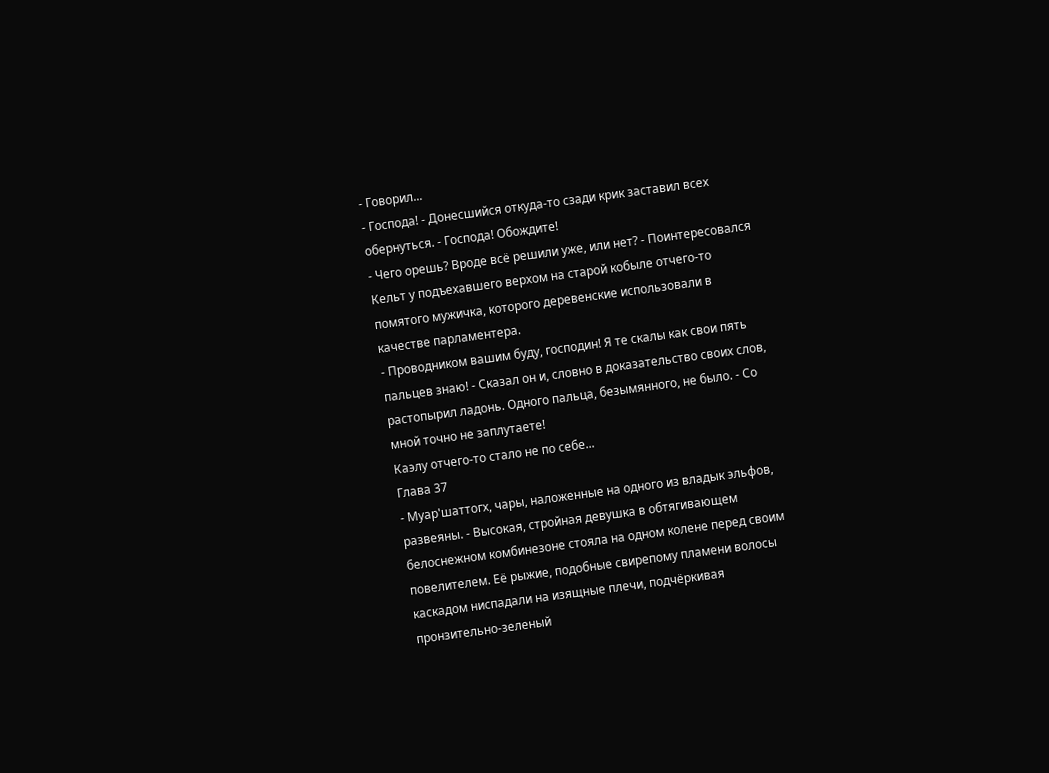- Говорил...
- Господа! - Донесшийся откуда-то сзади крик заставил всех обернуться. - Господа! Обождите!
- Чего орешь? Вроде всё решили уже, или нет? - Поинтересовался Кельт у подъехавшего верхом на старой кобыле отчего-то помятого мужичка, которого деревенские использовали в качестве парламентера.
- Проводником вашим буду, господин! Я те скалы как свои пять пальцев знаю! - Сказал он и, словно в доказательство своих слов, растопырил ладонь. Одного пальца, безымянного, не было. - Со мной точно не заплутаете!
Каэлу отчего-то стало не по себе...
Глава 37
- Муар'шаттогх, чары, наложенные на одного из владык эльфов, развеяны. - Высокая, стройная девушка в обтягивающем белоснежном комбинезоне стояла на одном колене перед своим повелителем. Её рыжие, подобные свирепому пламени волосы каскадом ниспадали на изящные плечи, подчёркивая пронзительно-зеленый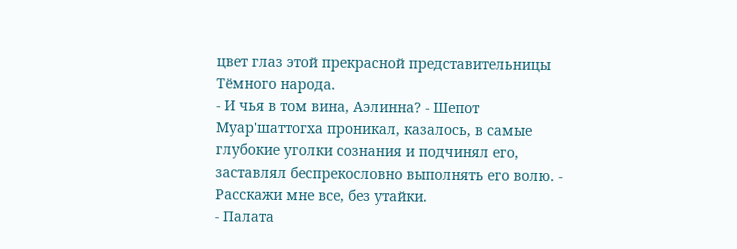цвет глаз этой прекрасной представительницы Тёмного народа.
- И чья в том вина, Аэлинна? - Шепот Муар'шаттогха проникал, казалось, в самые глубокие уголки сознания и подчинял его, заставлял беспрекословно выполнять его волю. - Расскажи мне все, без утайки.
- Палата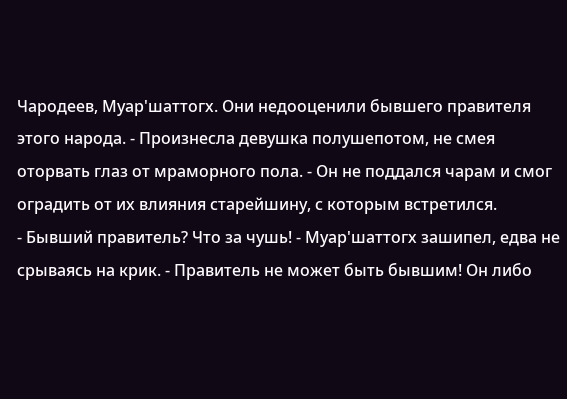Чародеев, Муар'шаттогх. Они недооценили бывшего правителя этого народа. - Произнесла девушка полушепотом, не смея оторвать глаз от мраморного пола. - Он не поддался чарам и смог оградить от их влияния старейшину, с которым встретился.
- Бывший правитель? Что за чушь! - Муар'шаттогх зашипел, едва не срываясь на крик. - Правитель не может быть бывшим! Он либо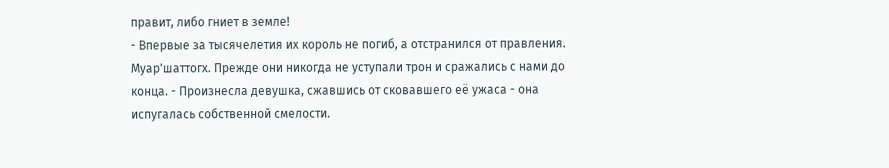правит, либо гниет в земле!
- Впервые за тысячелетия их король не погиб, а отстранился от правления. Муар'шаттогх. Прежде они никогда не уступали трон и сражались с нами до конца. - Произнесла девушка, сжавшись от сковавшего её ужаса - она испугалась собственной смелости.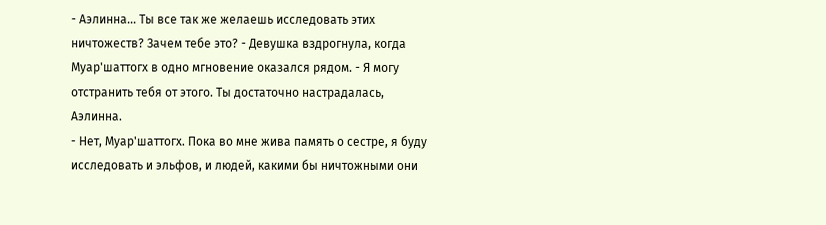- Аэлинна... Ты все так же желаешь исследовать этих ничтожеств? Зачем тебе это? - Девушка вздрогнула, когда Муар'шаттогх в одно мгновение оказался рядом. - Я могу отстранить тебя от этого. Ты достаточно настрадалась, Аэлинна.
- Нет, Муар'шаттогх. Пока во мне жива память о сестре, я буду исследовать и эльфов, и людей, какими бы ничтожными они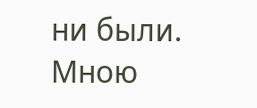ни были. Мною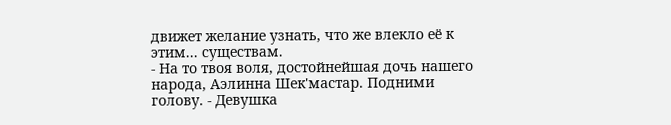движет желание узнать, что же влекло её к этим... существам.
- На то твоя воля, достойнейшая дочь нашего народа, Аэлинна Шек'мастар. Подними голову. - Девушка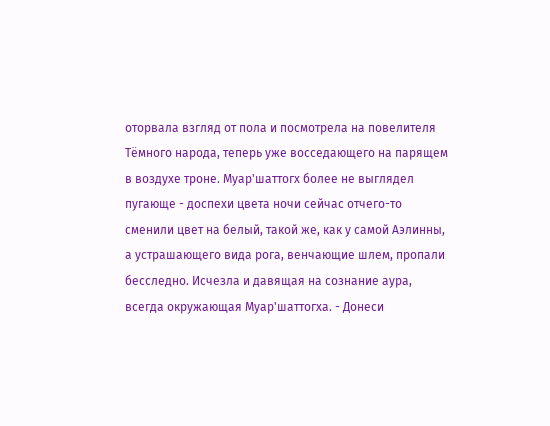оторвала взгляд от пола и посмотрела на повелителя Тёмного народа, теперь уже восседающего на парящем в воздухе троне. Муар'шаттогх более не выглядел пугающе - доспехи цвета ночи сейчас отчего-то сменили цвет на белый, такой же, как у самой Аэлинны, а устрашающего вида рога, венчающие шлем, пропали бесследно. Исчезла и давящая на сознание аура, всегда окружающая Муар'шаттогха. - Донеси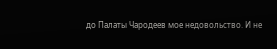до Палаты Чародеев мое недовольство. И не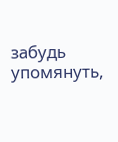забудь упомянуть,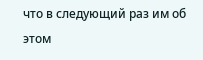что в следующий раз им об этом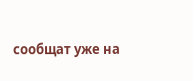сообщат уже на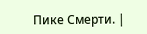Пике Смерти. |